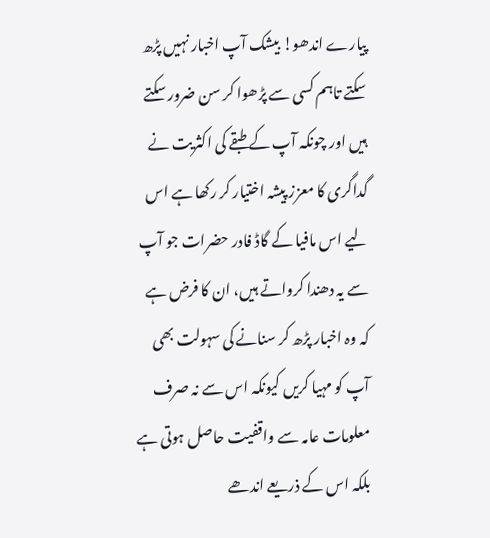پیارے اندھو! بیشک آپ اخبار نہیں پڑھ سکتے تاہم کسی سے پڑھوا کر سن ضرور سکتے ہیں اور چونکہ آپ کے طبقے کی اکثریت نے گداگری کا معزز پیشہ اختیار کر رکھا ہے اس لیے اس مافیا کے گاڈ فادر حضرات جو آپ سے یہ دھندا کرواتے ہیں، ان کا فرض ہے کہ وہ اخبار پڑھ کر سنانے کی سہولت بھی آپ کو مہیا کریں کیونکہ اس سے نہ صرف معلومات عامہ سے واقفیت حاصل ہوتی ہے بلکہ اس کے ذریعے اندھے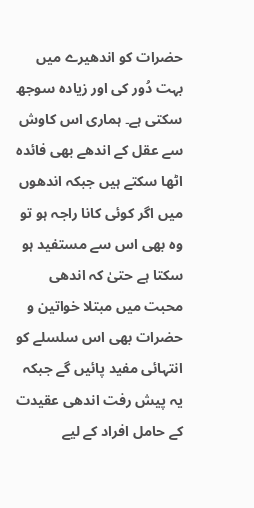حضرات کو اندھیرے میں بہت دُور کی اور زیادہ سوجھ سکتی ہے۔ ہماری اس کاوش سے عقل کے اندھے بھی فائدہ اٹھا سکتے ہیں جبکہ اندھوں میں اگر کوئی کانا راجہ ہو تو وہ بھی اس سے مستفید ہو سکتا ہے حتیٰ کہ اندھی محبت میں مبتلا خواتین و حضرات بھی اس سلسلے کو انتہائی مفید پائیں گے جبکہ یہ پیش رفت اندھی عقیدت کے حامل افراد کے لیے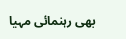بھی رہنمائی مہیا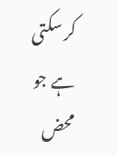کر سکتی ہے جو محض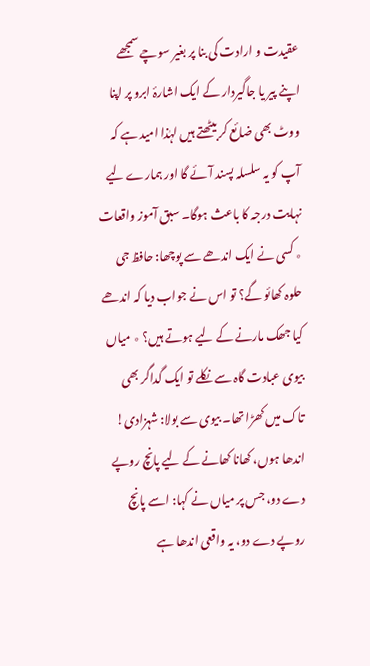عقیدت و ارادت کی بنا پر بغیر سوچے سمجھے اپنے پیر یا جاگیردار کے ایک اشارۂ ابرو پر اپنا ووٹ بھی ضائع کر بیٹھتے ہیں لہٰذا امید ہے کہ آپ کو یہ سلسلہ پسند آئے گا اور ہمارے لیے نہایت درجہ کا باعث ہوگا۔ سبق آموز واقعات ٭ کسی نے ایک اندھے سے پوچھا: حافظ جی حلوہ کھائو گے؟ تو اس نے جواب دیا کہ اندھے کیا جھک مارنے کے لیے ہوتے ہیں؟ ٭ میاں بیوی عبادت گاہ سے نکلے تو ایک گداگر بھی تاک میں کھڑا تھا۔ بیوی سے بولا: شہزادی! اندھا ہوں، کھانا کھانے کے لیے پانچ روپے دے دو، جس پر میاں نے کہا: اسے پانچ روپے دے دو، یہ واقعی اندھا ہے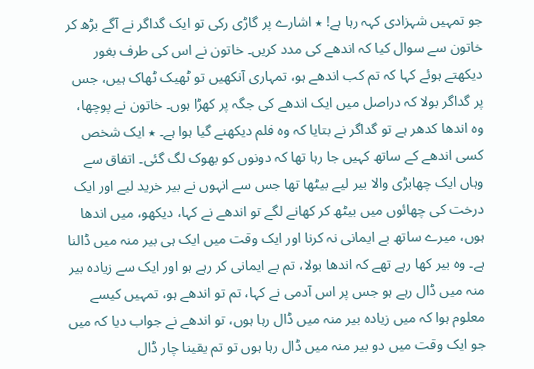جو تمہیں شہزادی کہہ رہا ہے! ٭ اشارے پر گاڑی رکی تو ایک گداگر نے آگے بڑھ کر خاتون سے سوال کیا کہ اندھے کی مدد کریں۔ خاتون نے اس کی طرف بغور دیکھتے ہوئے کہا کہ تم کب اندھے ہو، تمہاری آنکھیں تو ٹھیک ٹھاک ہیں، جس پر گداگر بولا کہ دراصل میں ایک اندھے کی جگہ پر کھڑا ہوں۔ خاتون نے پوچھا، وہ اندھا کدھر ہے تو گداگر نے بتایا کہ وہ فلم دیکھنے گیا ہوا ہے۔ ٭ ایک شخص کسی اندھے کے ساتھ کہیں جا رہا تھا کہ دونوں کو بھوک لگ گئی۔ اتفاق سے وہاں ایک چھابڑی والا بیر لیے بیٹھا تھا جس سے انہوں نے بیر خرید لیے اور ایک درخت کی چھائوں میں بیٹھ کر کھانے لگے تو اندھے نے کہا، دیکھو، میں اندھا ہوں، میرے ساتھ بے ایمانی نہ کرنا اور ایک وقت میں ایک ہی بیر منہ میں ڈالنا ہے۔ وہ بیر کھا رہے تھے کہ اندھا بولا، تم بے ایمانی کر رہے ہو اور ایک سے زیادہ بیر منہ میں ڈال رہے ہو جس پر اس آدمی نے کہا، تم تو اندھے ہو، تمہیں کیسے معلوم ہوا کہ میں زیادہ بیر منہ میں ڈال رہا ہوں، تو اندھے نے جواب دیا کہ میں جو ایک وقت میں دو بیر منہ میں ڈال رہا ہوں تو تم یقینا چار ڈال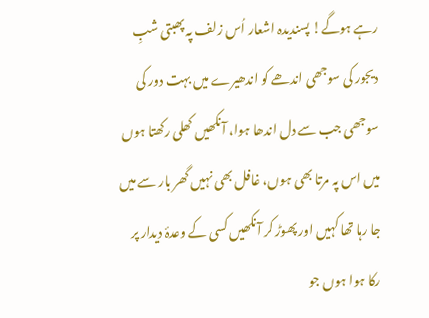رہے ہوگے! پسندیدہ اشعار اُس زلف پہ پھبتی شبِ دیجور کی سوجھی اندھے کو اندھیرے میں بہت دور کی سوجھی جب سے دل اندھا ہوا، آنکھیں کھلی رکھتا ہوں میں اس پہ مرتا بھی ہوں، غافل بھی نہیں گھر بار سے میں جا رہا تھا کہیں اور پھوڑ کر آنکھیں کسی کے وعدۂ دیدار پر رکا ہوا ہوں جو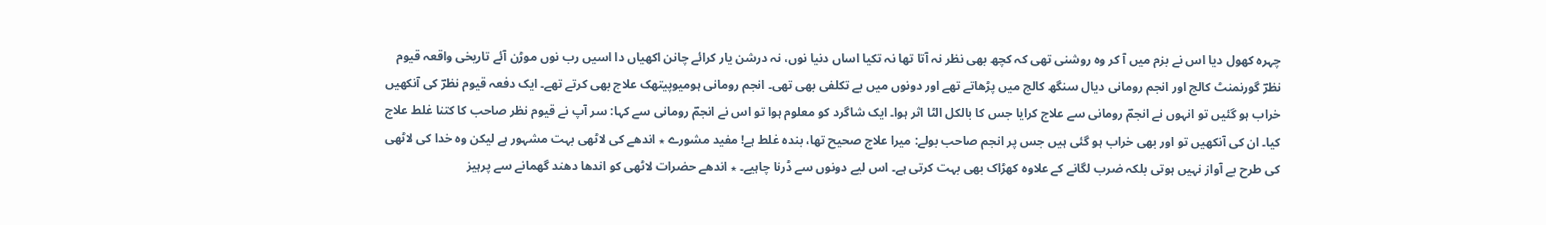چہرہ کھول دیا اس نے بزم میں آ کر وہ روشنی تھی کہ کچھ بھی نظر نہ آتا تھا نہ تکیا اساں دنیا نوں، نہ درشن یار کرائے چانن اکھیاں دا اسیں رب نوں موڑن آئے تاریخی واقعہ قیوم نظرؔ گورنمنٹ کالج اور انجم رومانی دیال سنگھ کالج میں پڑھاتے تھے اور دونوں میں بے تکلفی بھی تھی۔ انجم رومانی ہومیوپیتھک علاج بھی کرتے تھے۔ ایک دفعہ قیوم نظرؔ کی آنکھیں خراب ہو گئیں تو انہوں نے انجمؔ رومانی سے علاج کرایا جس کا بالکل الٹا اثر ہوا۔ ایک شاگرد کو معلوم ہوا تو اس نے انجمؔ رومانی سے کہا: سر آپ نے قیوم نظر صاحب کا کتنا غلط علاج کیا۔ ان کی آنکھیں تو اور بھی خراب ہو گئی ہیں جس پر انجم صاحب بولے: میرا علاج صحیح تھا، بندہ غلط ہے! مفید مشورے ٭ اندھے کی لاٹھی بہت مشہور ہے لیکن وہ خدا کی لاٹھی کی طرح بے آواز نہیں ہوتی بلکہ ضرب لگانے کے علاوہ کھڑاک بھی بہت کرتی ہے۔ اس لیے دونوں سے ڈرنا چاہیے۔ ٭ اندھے حضرات لاٹھی کو اندھا دھند گھمانے سے پرہیز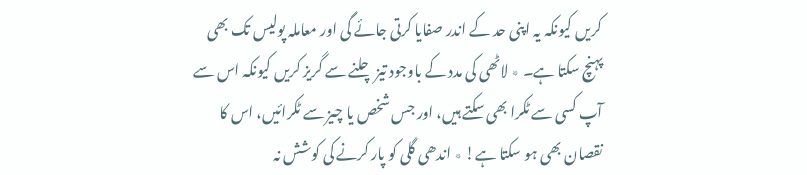کریں کیونکہ یہ اپنی حد کے اندر صفایا کرتی جائے گی اور معاملہ پولیس تک بھی پہنچ سکتا ہے۔ ٭ لاٹھی کی مدد کے باوجود تیز چلنے سے گریز کریں کیونکہ اس سے آپ کسی سے ٹکرا بھی سکتے ہیں، اور جس شخص یا چیز سے ٹکرائیں، اس کا نقصان بھی ہو سکتا ہے! ٭ اندھی گلی کو پار کرنے کی کوشش نہ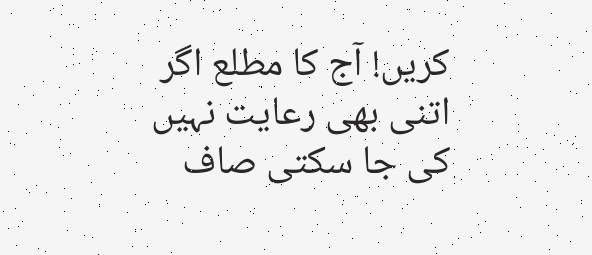کریں! آج کا مطلع اگر اتنی بھی رعایت نہیں کی جا سکتی صاف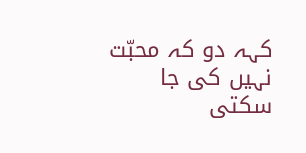کہہ دو کہ محبّت نہیں کی جا سکتی